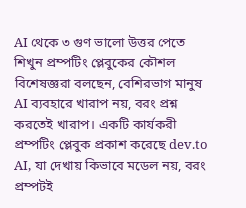AI থেকে ৩ গুণ ভালো উত্তর পেতে শিখুন প্রম্পটিং প্লেবুকের কৌশল
বিশেষজ্ঞরা বলছেন, বেশিরভাগ মানুষ AI ব্যবহারে খারাপ নয়, বরং প্রশ্ন করতেই খারাপ। একটি কার্যকরী প্রম্পটিং প্লেবুক প্রকাশ করেছে dev.to AI, যা দেখায় কিভাবে মডেল নয়, বরং প্রম্পটই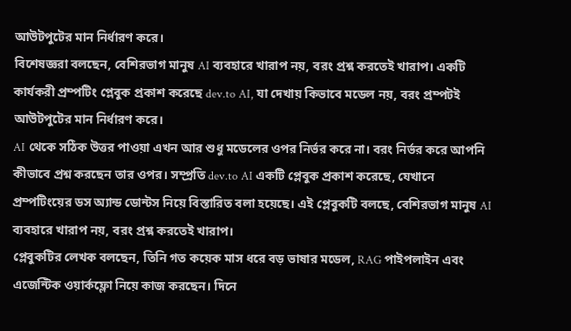আউটপুটের মান নির্ধারণ করে।
বিশেষজ্ঞরা বলছেন, বেশিরভাগ মানুষ AI ব্যবহারে খারাপ নয়, বরং প্রশ্ন করতেই খারাপ। একটি কার্যকরী প্রম্পটিং প্লেবুক প্রকাশ করেছে dev.to AI, যা দেখায় কিভাবে মডেল নয়, বরং প্রম্পটই আউটপুটের মান নির্ধারণ করে।
AI থেকে সঠিক উত্তর পাওয়া এখন আর শুধু মডেলের ওপর নির্ভর করে না। বরং নির্ভর করে আপনি কীভাবে প্রশ্ন করছেন তার ওপর। সম্প্রতি dev.to AI একটি প্লেবুক প্রকাশ করেছে, যেখানে প্রম্পটিংয়ের ডস অ্যান্ড ডোন্টস নিয়ে বিস্তারিত বলা হয়েছে। এই প্লেবুকটি বলছে, বেশিরভাগ মানুষ AI ব্যবহারে খারাপ নয়, বরং প্রশ্ন করতেই খারাপ।
প্লেবুকটির লেখক বলছেন, তিনি গত কয়েক মাস ধরে বড় ভাষার মডেল, RAG পাইপলাইন এবং এজেন্টিক ওয়ার্কফ্লো নিয়ে কাজ করছেন। দিনে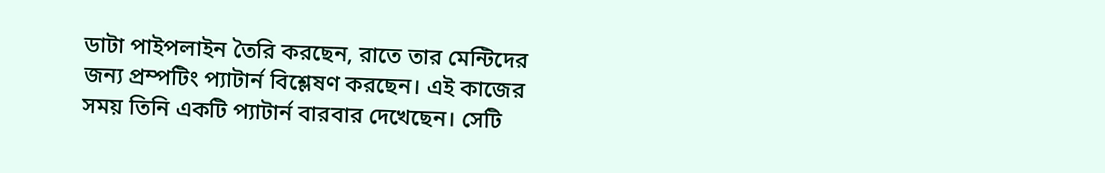ডাটা পাইপলাইন তৈরি করছেন, রাতে তার মেন্টিদের জন্য প্রম্পটিং প্যাটার্ন বিশ্লেষণ করছেন। এই কাজের সময় তিনি একটি প্যাটার্ন বারবার দেখেছেন। সেটি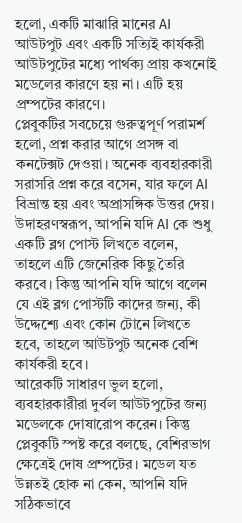হলো, একটি মাঝারি মানের AI আউটপুট এবং একটি সত্যিই কার্যকরী আউটপুটের মধ্যে পার্থক্য প্রায় কখনোই মডেলের কারণে হয় না। এটি হয় প্রম্পটের কারণে।
প্লেবুকটির সবচেয়ে গুরুত্বপূর্ণ পরামর্শ হলো, প্রশ্ন করার আগে প্রসঙ্গ বা কনটেক্সট দেওয়া। অনেক ব্যবহারকারী সরাসরি প্রশ্ন করে বসেন, যার ফলে AI বিভ্রান্ত হয় এবং অপ্রাসঙ্গিক উত্তর দেয়। উদাহরণস্বরূপ, আপনি যদি AI কে শুধু একটি ব্লগ পোস্ট লিখতে বলেন, তাহলে এটি জেনেরিক কিছু তৈরি করবে। কিন্তু আপনি যদি আগে বলেন যে এই ব্লগ পোস্টটি কাদের জন্য, কী উদ্দেশ্যে এবং কোন টোনে লিখতে হবে, তাহলে আউটপুট অনেক বেশি কার্যকরী হবে।
আরেকটি সাধারণ ভুল হলো, ব্যবহারকারীরা দুর্বল আউটপুটের জন্য মডেলকে দোষারোপ করেন। কিন্তু প্লেবুকটি স্পষ্ট করে বলছে, বেশিরভাগ ক্ষেত্রেই দোষ প্রম্পটের। মডেল যত উন্নতই হোক না কেন, আপনি যদি সঠিকভাবে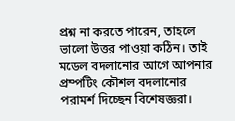প্রশ্ন না করতে পারেন, তাহলে ভালো উত্তর পাওয়া কঠিন। তাই মডেল বদলানোর আগে আপনার প্রম্পটিং কৌশল বদলানোর পরামর্শ দিচ্ছেন বিশেষজ্ঞরা।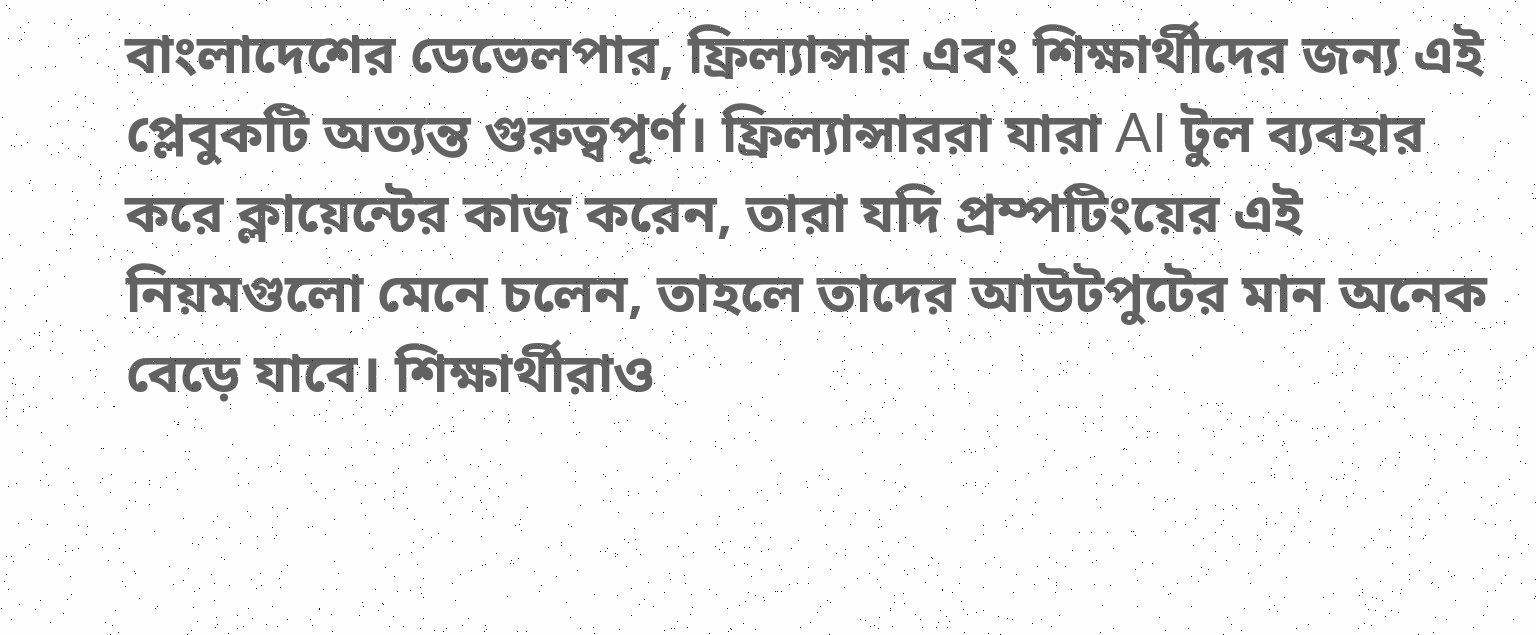বাংলাদেশের ডেভেলপার, ফ্রিল্যান্সার এবং শিক্ষার্থীদের জন্য এই প্লেবুকটি অত্যন্ত গুরুত্বপূর্ণ। ফ্রিল্যান্সাররা যারা AI টুল ব্যবহার করে ক্লায়েন্টের কাজ করেন, তারা যদি প্রম্পটিংয়ের এই নিয়মগুলো মেনে চলেন, তাহলে তাদের আউটপুটের মান অনেক বেড়ে যাবে। শিক্ষার্থীরাও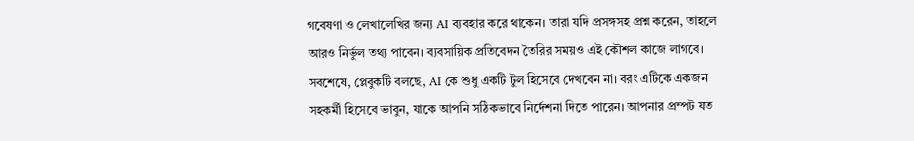গবেষণা ও লেখালেখির জন্য AI ব্যবহার করে থাকেন। তারা যদি প্রসঙ্গসহ প্রশ্ন করেন, তাহলে আরও নির্ভুল তথ্য পাবেন। ব্যবসায়িক প্রতিবেদন তৈরির সময়ও এই কৌশল কাজে লাগবে।
সবশেষে, প্লেবুকটি বলছে, AI কে শুধু একটি টুল হিসেবে দেখবেন না। বরং এটিকে একজন সহকর্মী হিসেবে ভাবুন, যাকে আপনি সঠিকভাবে নির্দেশনা দিতে পারেন। আপনার প্রম্পট যত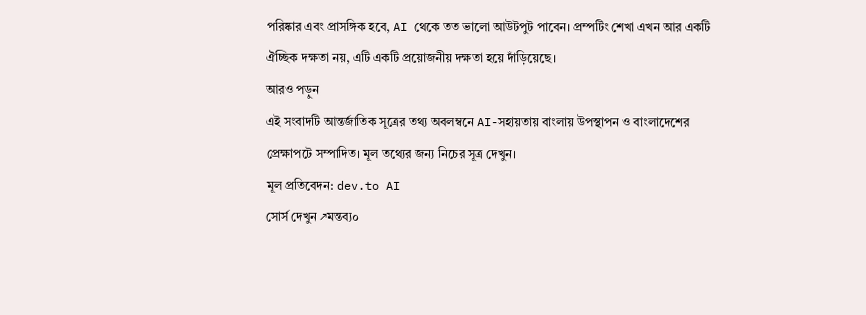পরিষ্কার এবং প্রাসঙ্গিক হবে, AI থেকে তত ভালো আউটপুট পাবেন। প্রম্পটিং শেখা এখন আর একটি ঐচ্ছিক দক্ষতা নয়, এটি একটি প্রয়োজনীয় দক্ষতা হয়ে দাঁড়িয়েছে।
আরও পড়ুন
এই সংবাদটি আন্তর্জাতিক সূত্রের তথ্য অবলম্বনে AI-সহায়তায় বাংলায় উপস্থাপন ও বাংলাদেশের প্রেক্ষাপটে সম্পাদিত। মূল তথ্যের জন্য নিচের সূত্র দেখুন।
মূল প্রতিবেদন: dev.to AI
সোর্স দেখুন ↗মন্তব্য০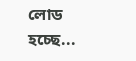লোড হচ্ছে...